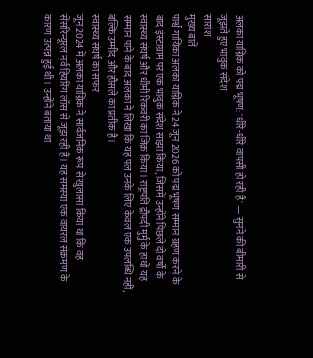अलका याग्निक को पद्म भूषण: 'धीरे-धीरे वापसी हो रही है' — सुनने की बीमारी से जूझते हुए भावुक संदेश
सारांश
मुख्य बातें
पार्श्व गायिका अलका याग्निक ने 24 जून 2026 को पद्म भूषण सम्मान ग्रहण करने के बाद इंस्टाग्राम पर एक भावुक संदेश साझा किया, जिसमें उन्होंने पिछले दो वर्षों के स्वास्थ्य संघर्ष और धीमी रिकवरी का जिक्र किया। राष्ट्रपति द्रौपदी मुर्मु के हाथों यह सम्मान पाने के बाद अलका ने लिखा कि यह पल उनके लिए केवल एक उपलब्धि नहीं, बल्कि उम्मीद और हौसले का प्रतीक है।
स्वास्थ्य संघर्ष का सफर
जून 2024 में अलका याग्निक ने सार्वजनिक रूप से खुलासा किया था कि वह सेंसरिन्यूरल नर्व हियरिंग लॉस से जूझ रही हैं। यह समस्या एक वायरल संक्रमण के कारण उत्पन्न हुई थी। उन्होंने बताया था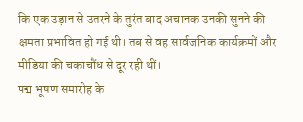कि एक उड़ान से उतरने के तुरंत बाद अचानक उनकी सुनने की क्षमता प्रभावित हो गई थी। तब से वह सार्वजनिक कार्यक्रमों और मीडिया की चकाचौंध से दूर रही थीं।
पद्म भूषण समारोह के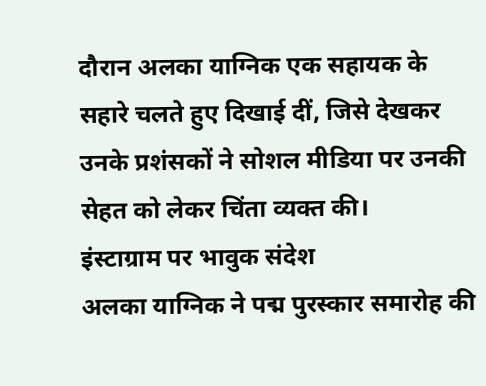दौरान अलका याग्निक एक सहायक के सहारे चलते हुए दिखाई दीं, जिसे देखकर उनके प्रशंसकों ने सोशल मीडिया पर उनकी सेहत को लेकर चिंता व्यक्त की।
इंस्टाग्राम पर भावुक संदेश
अलका याग्निक ने पद्म पुरस्कार समारोह की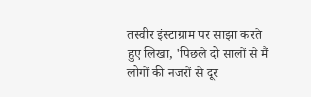तस्वीर इंस्टाग्राम पर साझा करते हुए लिखा, 'पिछले दो सालों से मैं लोगों की नजरों से दूर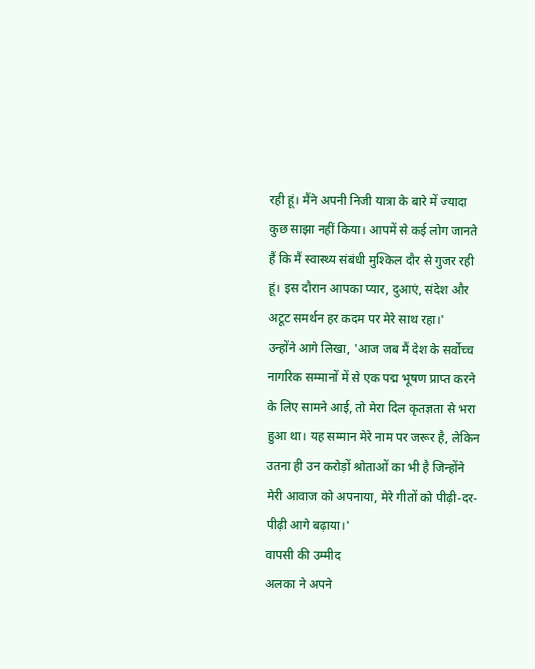रही हूं। मैंने अपनी निजी यात्रा के बारे में ज्यादा कुछ साझा नहीं किया। आपमें से कई लोग जानते हैं कि मैं स्वास्थ्य संबंधी मुश्किल दौर से गुजर रही हूं। इस दौरान आपका प्यार, दुआएं, संदेश और अटूट समर्थन हर कदम पर मेरे साथ रहा।'
उन्होंने आगे लिखा, 'आज जब मैं देश के सर्वोच्च नागरिक सम्मानों में से एक पद्म भूषण प्राप्त करने के लिए सामने आई, तो मेरा दिल कृतज्ञता से भरा हुआ था। यह सम्मान मेरे नाम पर जरूर है, लेकिन उतना ही उन करोड़ों श्रोताओं का भी है जिन्होंने मेरी आवाज को अपनाया, मेरे गीतों को पीढ़ी-दर-पीढ़ी आगे बढ़ाया।'
वापसी की उम्मीद
अलका ने अपने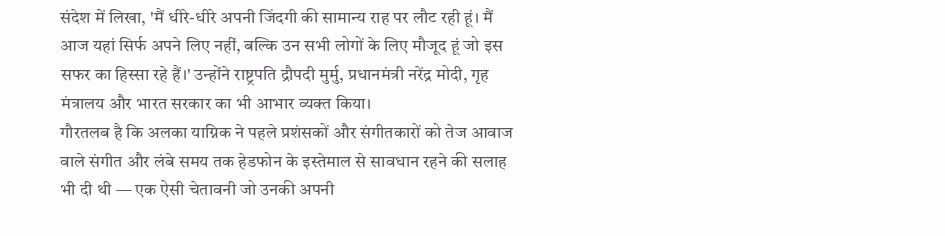संदेश में लिखा, 'मैं धीरे-धीरे अपनी जिंदगी की सामान्य राह पर लौट रही हूं। मैं आज यहां सिर्फ अपने लिए नहीं, बल्कि उन सभी लोगों के लिए मौजूद हूं जो इस सफर का हिस्सा रहे हैं।' उन्होंने राष्ट्रपति द्रौपदी मुर्मु, प्रधानमंत्री नरेंद्र मोदी, गृह मंत्रालय और भारत सरकार का भी आभार व्यक्त किया।
गौरतलब है कि अलका याग्निक ने पहले प्रशंसकों और संगीतकारों को तेज आवाज वाले संगीत और लंबे समय तक हेडफोन के इस्तेमाल से सावधान रहने की सलाह भी दी थी — एक ऐसी चेतावनी जो उनकी अपनी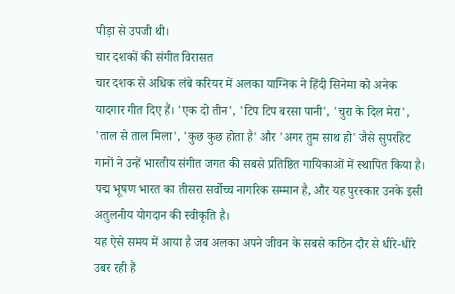पीड़ा से उपजी थी।
चार दशकों की संगीत विरासत
चार दशक से अधिक लंबे करियर में अलका याग्निक ने हिंदी सिनेमा को अनेक यादगार गीत दिए हैं। 'एक दो तीन', 'टिप टिप बरसा पानी', 'चुरा के दिल मेरा', 'ताल से ताल मिला', 'कुछ कुछ होता है' और 'अगर तुम साथ हो' जैसे सुपरहिट गानों ने उन्हें भारतीय संगीत जगत की सबसे प्रतिष्ठित गायिकाओं में स्थापित किया है। पद्म भूषण भारत का तीसरा सर्वोच्च नागरिक सम्मान है, और यह पुरस्कार उनके इसी अतुलनीय योगदान की स्वीकृति है।
यह ऐसे समय में आया है जब अलका अपने जीवन के सबसे कठिन दौर से धीरे-धीरे उबर रही हैं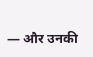— और उनकी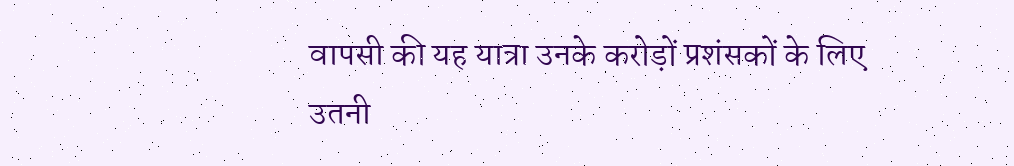वापसी की यह यात्रा उनके करोड़ों प्रशंसकों के लिए उतनी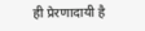ही प्रेरणादायी है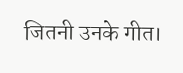जितनी उनके गीत।